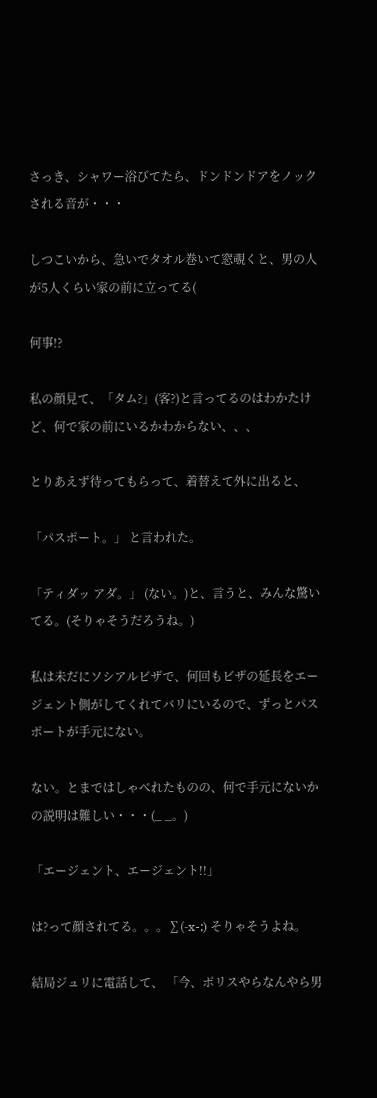さっき、シャワー浴びてたら、ドンドンドアをノックされる音が・・・

しつこいから、急いでタオル巻いて窓覗くと、男の人が5人くらい家の前に立ってる(

何事!?

私の顔見て、「タム?」(客?)と言ってるのはわかたけど、何で家の前にいるかわからない、、、

とりあえず待ってもらって、着替えて外に出ると、

「パスポート。」 と言われた。

「ティダッ アダ。」 (ない。)と、言うと、みんな驚いてる。(そりゃそうだろうね。)

私は未だにソシアルビザで、何回もビザの延長をエージェント側がしてくれてバリにいるので、ずっとパスポートが手元にない。

ない。とまではしゃべれたものの、何で手元にないかの説明は難しい・・・(_ _。)

「エージェント、エージェント!!」

は?って顔されてる。。。∑(-x-;) そりゃそうよね。

結局ジュリに電話して、 「今、ポリスやらなんやら男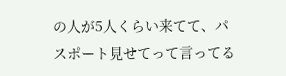の人が5人くらい来てて、パスポート見せてって言ってる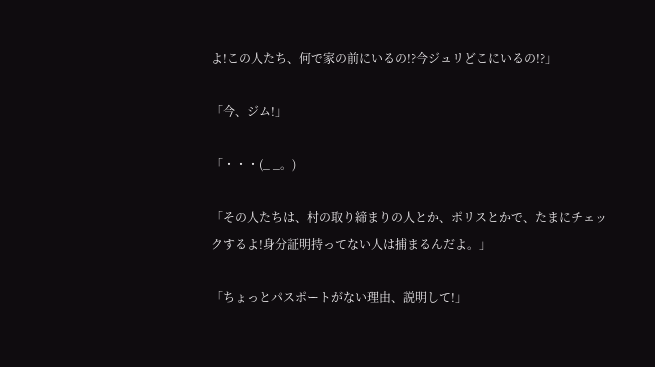よ!この人たち、何で家の前にいるの!?今ジュリどこにいるの!?」

「今、ジム!」

「・・・(_ _。)

「その人たちは、村の取り締まりの人とか、ポリスとかで、たまにチェックするよ!身分証明持ってない人は捕まるんだよ。」

「ちょっとパスポートがない理由、説明して!」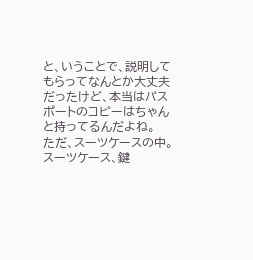と、いうことで、説明してもらってなんとか大丈夫だったけど、本当はパスポートのコピーはちゃんと持ってるんだよね。
ただ、スーツケースの中。スーツケース、鍵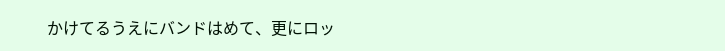かけてるうえにバンドはめて、更にロッ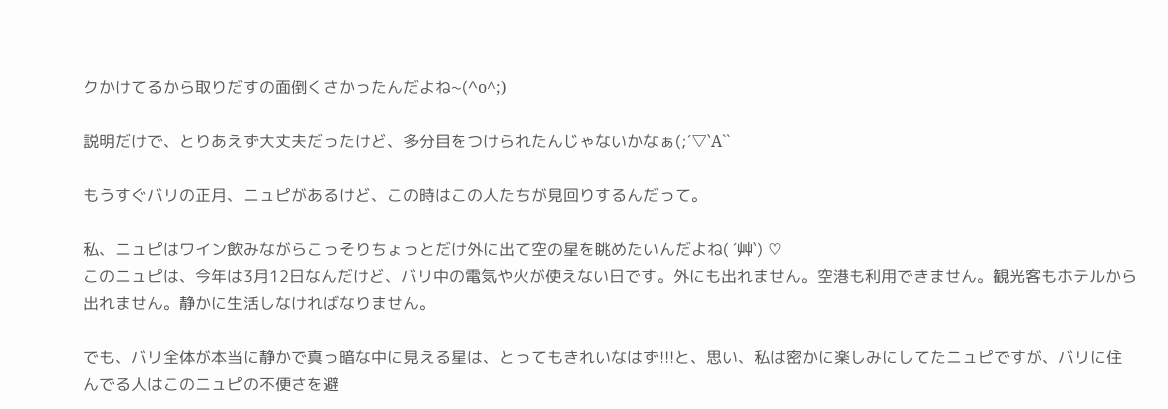クかけてるから取りだすの面倒くさかったんだよね~(^o^;)

説明だけで、とりあえず大丈夫だったけど、多分目をつけられたんじゃないかなぁ(;´▽`A``

もうすぐバリの正月、ニュピがあるけど、この時はこの人たちが見回りするんだって。

私、ニュピはワイン飲みながらこっそりちょっとだけ外に出て空の星を眺めたいんだよね( ´艸`) ♡
このニュピは、今年は3月12日なんだけど、バリ中の電気や火が使えない日です。外にも出れません。空港も利用できません。観光客もホテルから出れません。静かに生活しなければなりません。

でも、バリ全体が本当に静かで真っ暗な中に見える星は、とってもきれいなはず!!!と、思い、私は密かに楽しみにしてたニュピですが、バリに住んでる人はこのニュピの不便さを避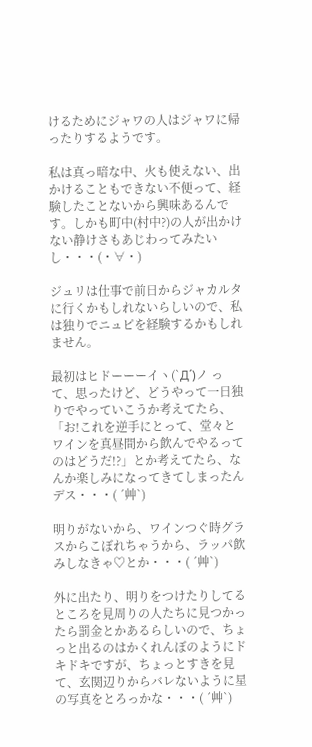けるためにジャワの人はジャワに帰ったりするようです。

私は真っ暗な中、火も使えない、出かけることもできない不便って、経験したことないから興味あるんです。しかも町中(村中?)の人が出かけない静けさもあじわってみたいし・・・(・∀・)

ジュリは仕事で前日からジャカルタに行くかもしれないらしいので、私は独りでニュピを経験するかもしれません。

最初はヒドーーーイヽ(`Д´)ノ って、思ったけど、どうやって一日独りでやっていこうか考えてたら、「お!これを逆手にとって、堂々とワインを真昼間から飲んでやるってのはどうだ!?」とか考えてたら、なんか楽しみになってきてしまったんデス・・・( ´艸`)

明りがないから、ワインつぐ時グラスからこぼれちゃうから、ラッパ飲みしなきゃ♡とか・・・( ´艸`)

外に出たり、明りをつけたりしてるところを見周りの人たちに見つかったら罰金とかあるらしいので、ちょっと出るのはかくれんぼのようにドキドキですが、ちょっとすきを見て、玄関辺りからバレないように星の写真をとろっかな・・・( ´艸`)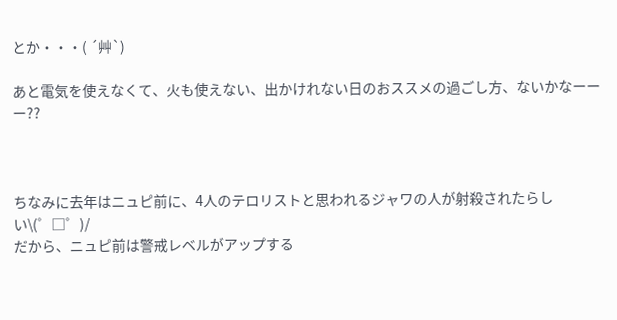とか・・・( ´艸`)

あと電気を使えなくて、火も使えない、出かけれない日のおススメの過ごし方、ないかなーーー??



ちなみに去年はニュピ前に、4人のテロリストと思われるジャワの人が射殺されたらしい\(゜□゜)/
だから、ニュピ前は警戒レベルがアップする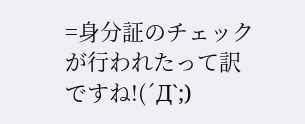=身分証のチェックが行われたって訳ですね!(´Д`;)